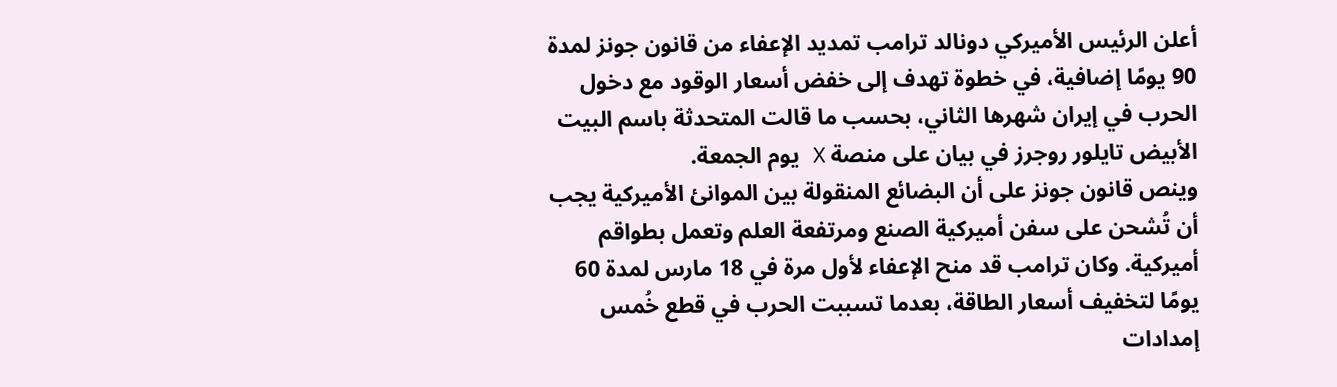أعلن الرئيس الأميركي دونالد ترامب تمديد الإعفاء من قانون جونز لمدة 90 يومًا إضافية، في خطوة تهدف إلى خفض أسعار الوقود مع دخول الحرب في إيران شهرها الثاني، بحسب ما قالت المتحدثة باسم البيت الأبيض تايلور روجرز في بيان على منصة X يوم الجمعة.
وينص قانون جونز على أن البضائع المنقولة بين الموانئ الأميركية يجب أن تُشحن على سفن أميركية الصنع ومرتفعة العلم وتعمل بطواقم أميركية. وكان ترامب قد منح الإعفاء لأول مرة في 18 مارس لمدة 60 يومًا لتخفيف أسعار الطاقة، بعدما تسببت الحرب في قطع خُمس إمدادات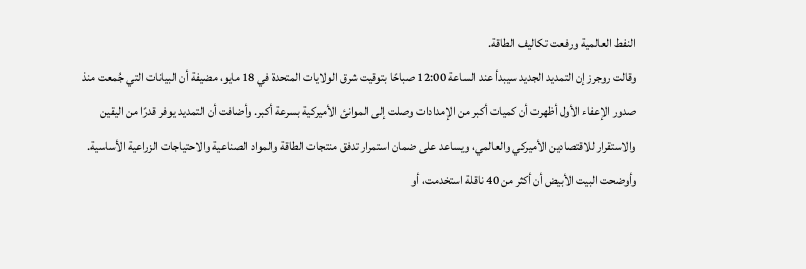النفط العالمية ورفعت تكاليف الطاقة.
وقالت روجرز إن التمديد الجديد سيبدأ عند الساعة 12:00 صباحًا بتوقيت شرق الولايات المتحدة في 18 مايو، مضيفة أن البيانات التي جُمعت منذ صدور الإعفاء الأول أظهرت أن كميات أكبر من الإمدادات وصلت إلى الموانئ الأميركية بسرعة أكبر. وأضافت أن التمديد يوفر قدرًا من اليقين والاستقرار للاقتصادين الأميركي والعالمي، ويساعد على ضمان استمرار تدفق منتجات الطاقة والمواد الصناعية والاحتياجات الزراعية الأساسية.
وأوضحت البيت الأبيض أن أكثر من 40 ناقلة استخدمت، أو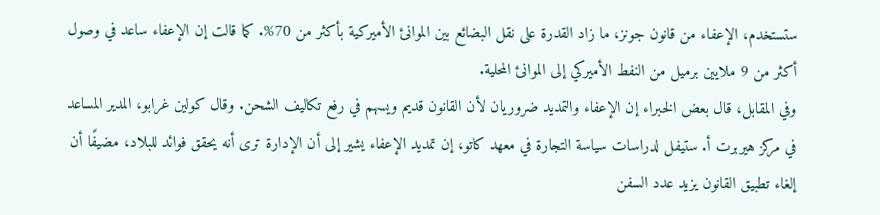ستستخدم، الإعفاء من قانون جونز، ما زاد القدرة على نقل البضائع بين الموانئ الأميركية بأكثر من 70%. كما قالت إن الإعفاء ساعد في وصول أكثر من 9 ملايين برميل من النفط الأميركي إلى الموانئ المحلية.
وفي المقابل، قال بعض الخبراء إن الإعفاء والتمديد ضروريان لأن القانون قديم ويسهم في رفع تكاليف الشحن. وقال كولين غرابو، المدير المساعد في مركز هيربرت أ. ستيفل لدراسات سياسة التجارة في معهد كاتو، إن تمديد الإعفاء يشير إلى أن الإدارة ترى أنه يحقق فوائد للبلاد، مضيفًا أن إلغاء تطبيق القانون يزيد عدد السفن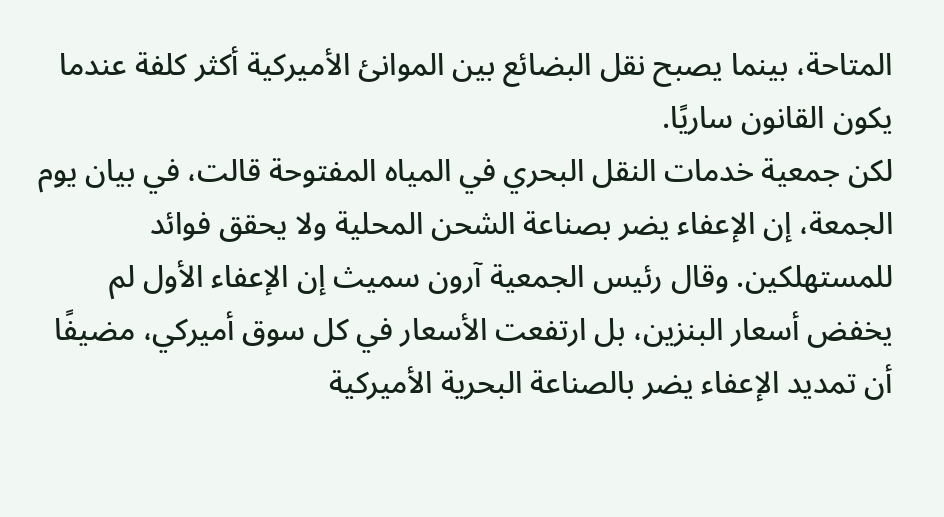المتاحة، بينما يصبح نقل البضائع بين الموانئ الأميركية أكثر كلفة عندما يكون القانون ساريًا.
لكن جمعية خدمات النقل البحري في المياه المفتوحة قالت، في بيان يوم الجمعة، إن الإعفاء يضر بصناعة الشحن المحلية ولا يحقق فوائد للمستهلكين. وقال رئيس الجمعية آرون سميث إن الإعفاء الأول لم يخفض أسعار البنزين، بل ارتفعت الأسعار في كل سوق أميركي، مضيفًا أن تمديد الإعفاء يضر بالصناعة البحرية الأميركية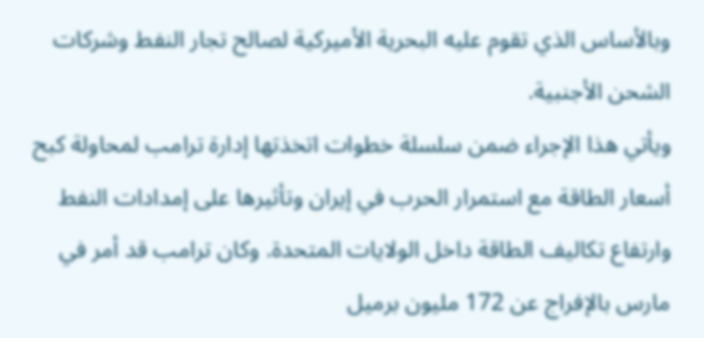وبالأساس الذي تقوم عليه البحرية الأميركية لصالح تجار النفط وشركات الشحن الأجنبية.
ويأتي هذا الإجراء ضمن سلسلة خطوات اتخذتها إدارة ترامب لمحاولة كبح أسعار الطاقة مع استمرار الحرب في إيران وتأثيرها على إمدادات النفط وارتفاع تكاليف الطاقة داخل الولايات المتحدة. وكان ترامب قد أمر في مارس بالإفراج عن 172 مليون برميل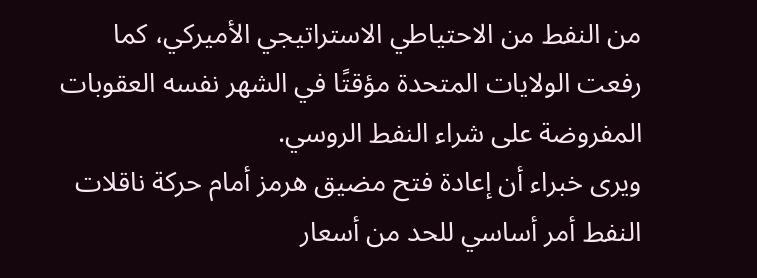من النفط من الاحتياطي الاستراتيجي الأميركي، كما رفعت الولايات المتحدة مؤقتًا في الشهر نفسه العقوبات المفروضة على شراء النفط الروسي.
ويرى خبراء أن إعادة فتح مضيق هرمز أمام حركة ناقلات النفط أمر أساسي للحد من أسعار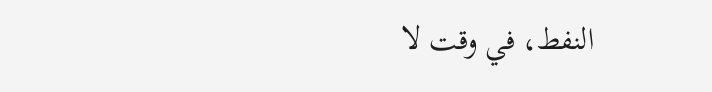النفط، في وقت لا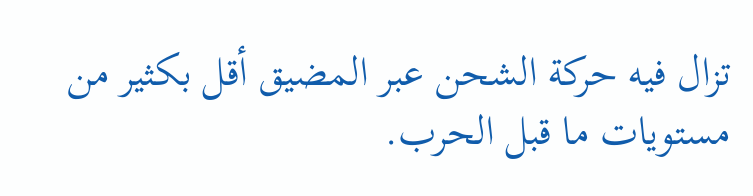تزال فيه حركة الشحن عبر المضيق أقل بكثير من مستويات ما قبل الحرب.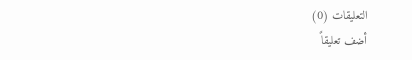التعليقات (0)
أضف تعليقاً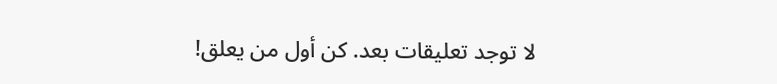لا توجد تعليقات بعد. كن أول من يعلق!